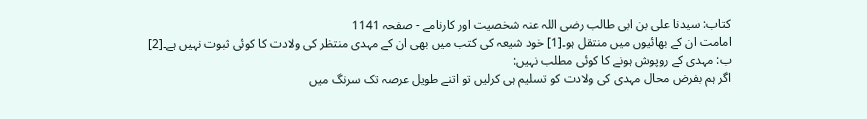کتاب: سیدنا علی بن ابی طالب رضی اللہ عنہ شخصیت اور کارنامے - صفحہ 1141
امامت ان کے بھائیوں میں منتقل ہو۔[1] خود شیعہ کی کتب میں بھی ان کے مہدی منتظر کی ولادت کا کوئی ثبوت نہیں ہے۔[2]
ب: مہدی کے روپوش ہونے کا کوئی مطلب نہیں:
اگر ہم بفرض محال مہدی کی ولادت کو تسلیم ہی کرلیں تو اتنے طویل عرصہ تک سرنگ میں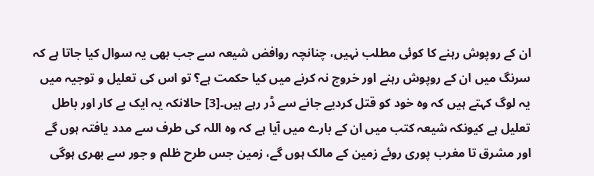ان کے روپوش رہنے کا کوئی مطلب نہیں، چنانچہ روافض شیعہ سے جب بھی یہ سوال کیا جاتا ہے کہ سرنگ میں ان کے روپوش رہنے اور خروج نہ کرنے میں کیا حکمت ہے؟ تو اس کی تعلیل و توجیہ میں یہ لوگ کہتے ہیں کہ وہ خود کو قتل کردیے جانے سے ڈر رہے ہیں۔[3] حالانکہ یہ ایک بے کار اور باطل تعلیل ہے کیونکہ شیعہ کتب میں ان کے بارے میں آیا ہے کہ وہ اللہ کی طرف سے مدد یافتہ ہوں گے اور مشرق تا مغرب پوری روئے زمین کے مالک ہوں گے، زمین جس طرح ظلم و جور سے بھری ہوگی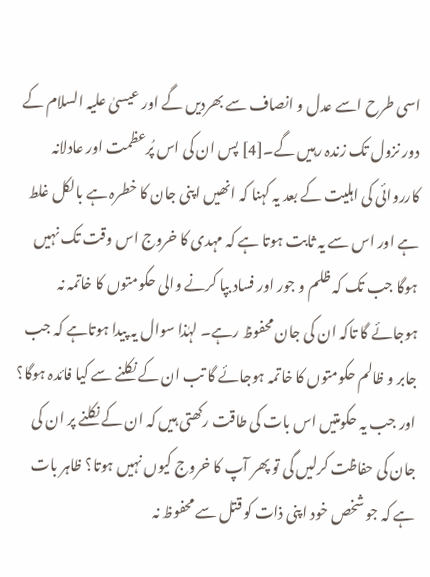اسی طرح اسے عدل و انصاف سے بھردیں گے اور عیسیٰ علیہ السلام کے دور نزول تک زندہ رہیں گے۔[4] پس ان کی اس پُرعظمت اور عادلانہ کارروائی کی اہلیت کے بعد یہ کہنا کہ انھیں اپنی جان کا خطرہ ہے بالکل غلط ہے اور اس سے یہ ثابت ہوتا ہے کہ مہدی کا خروج اس وقت تک نہیں ہوگا جب تک کہ ظلم و جور اور فساد بپا کرنے والی حکومتوں کا خاتمہ نہ ہوجائے گا تاکہ ان کی جان محفوظ رہے۔ لہٰذا سوال یہ پیدا ہوتاہے کہ جب جابر و ظالم حکومتوں کا خاتمہ ہوجائے گا تب ان کے نکلنے سے کیا فائدہ ہوگا؟ اور جب یہ حکومتیں اس بات کی طاقت رکھتی ہیں کہ ان کے نکلنے پر ان کی جان کی حفاظت کرلیں گی تو پھر آپ کا خروج کیوں نہیں ہوتا؟ ظاہر بات ہے کہ جو شخص خود اپنی ذات کو قتل سے محفوظ نہ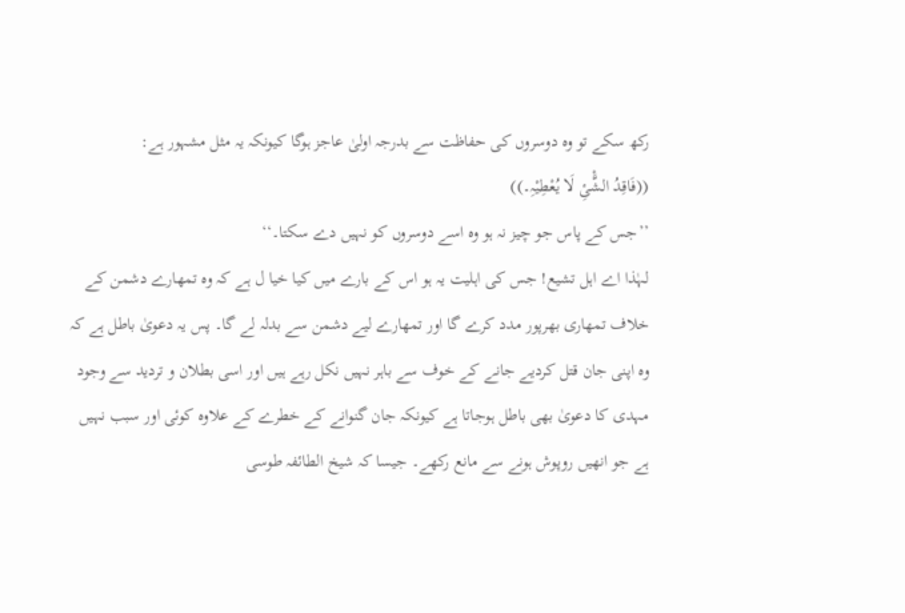رکھ سکے تو وہ دوسروں کی حفاظت سے بدرجہ اولیٰ عاجز ہوگا کیونکہ یہ مثل مشہور ہے:
((فَاقِدُ الشَّْیِٔ لَا یُعْطِیْہِ۔))
’’جس کے پاس جو چیز نہ ہو وہ اسے دوسروں کو نہیں دے سکتا۔‘‘
لہٰذا اے اہل تشیع! جس کی اہلیت یہ ہو اس کے بارے میں کیا خیا ل ہے کہ وہ تمھارے دشمن کے خلاف تمھاری بھرپور مدد کرے گا اور تمھارے لیے دشمن سے بدلہ لے گا۔ پس یہ دعویٰ باطل ہے کہ وہ اپنی جان قتل کردیے جانے کے خوف سے باہر نہیں نکل رہے ہیں اور اسی بطلان و تردید سے وجود مہدی کا دعویٰ بھی باطل ہوجاتا ہے کیونکہ جان گنوانے کے خطرے کے علاوہ کوئی اور سبب نہیں ہے جو انھیں روپوش ہونے سے مانع رکھے۔ جیسا کہ شیخ الطائفہ طوسی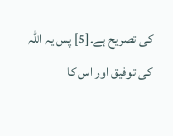کی تصریح ہے۔[5] پس یہ اللہ کی توفیق اور اس کا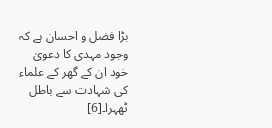بڑا فضل و احسان ہے کہ وجود مہدی کا دعویٰ خود ان کے گھر کے علماء کی شہادت سے باطل ٹھہرا۔[6]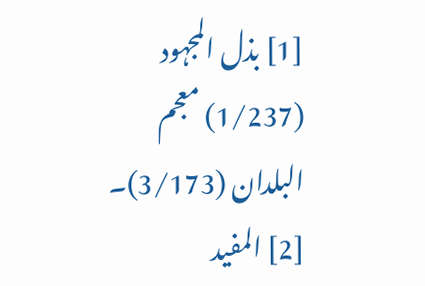[1] بذل المجہود (1/237) معجم البلدان (3/173)۔
[2] المفید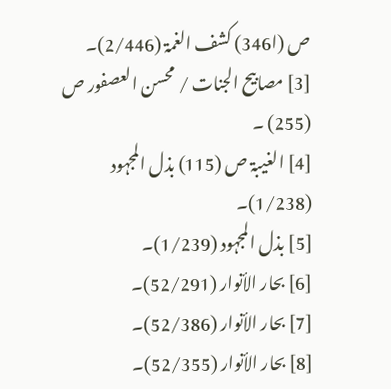ص (ا346) کشف الغمۃ (2/446)۔
[3] مصابیح الجنات / محسن العصفور ص (255) ۔
[4] الغیبۃ ص (115) بذل المجہود (1/238)۔
[5] بذل المجہود (1/239)۔
[6] بحار الأنوار (52/291)۔
[7] بحار الأنوار (52/386)۔
[8] بحار الأنوار (52/355)۔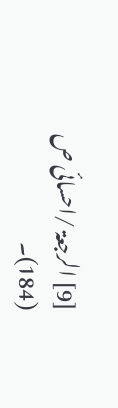[9] الرجعۃ /احسائی ص (184)۔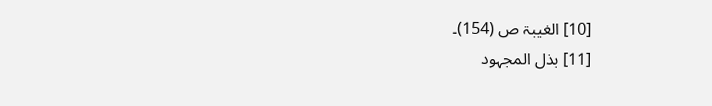[10] الغیبۃ ص (154)۔
[11] بذل المجہود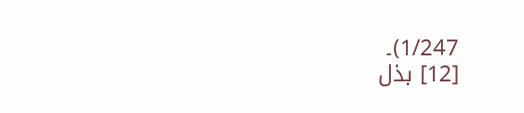1/247)۔
[12] بذل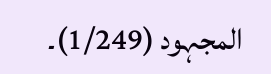المجہود (1/249)۔